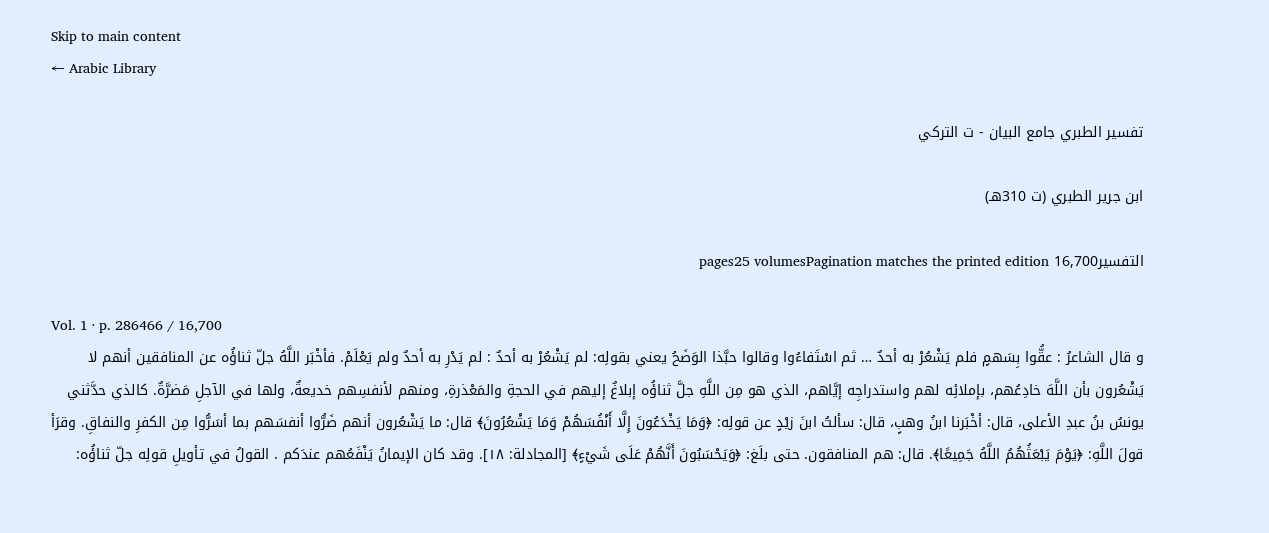Skip to main content
← Arabic Library

تفسير الطبري جامع البيان - ت التركي

ابن جرير الطبري (ت 310هـ)

التفسير16,700 pages25 volumesPagination matches the printed edition

Vol. 1 · p. 286466 / 16,700
و قال الشاعرُ : عقُّوا بِسَهمٍ فلم يَشْعُرْ به أحدٌ … ثم اسْتَفاءُوا وقالوا حبَّذا الوَضَحُ يعني بقولِه: لم يَشْعُرْ به أحدٌ : لم يَدْرِ به أحدٌ ولم يَعْلَمْ. فأخْبَر اللَّهُ جلّ ثناؤُه عن المنافقين أنهم لا يَشْعُرون بأن اللَّهَ خادِعُهم، بإملائِه لهم واستدراجِه إيَّاهم، الذي هو مِن اللَّهِ جلَّ ثناؤُه إبلاغٌ إليهم في الحجةِ والمَعْذرةِ، ومنهم لأنفسِهم خديعةٌ، ولها في الآجلِ مَضرَّةٌ. كالذي حدَّثني يونسُ بنُ عبدِ الأعلى، قال: أخْبَرنا ابنُ وهبٍ، قال: سألتُ ابنَ زيْدٍ عن قولِه: ﴿وَمَا يَخْدَعُونَ إِلَّا أَنْفُسَهُمْ وَمَا يَشْعُرُونَ﴾ قال: ما يَشْعُرون أنهم ضَرُّوا أنفسَهم بما أسَرُّوا مِن الكفرِ والنفاقِ. وقرَأ قولَ اللَّهِ: ﴿يَوْمَ يَبْعَثُهُمُ اللَّهُ جَمِيعًا﴾. قال: هم المنافقون. حتى بلَغ: ﴿وَيَحْسَبُونَ أَنَّهُمْ عَلَى شَيْءٍ﴾ [المجادلة: ١٨]. وقد كان الإيمانُ يَنْفَعُهم عندَكم . القولُ في تأويلِ قولِه جلّ ثناؤُه: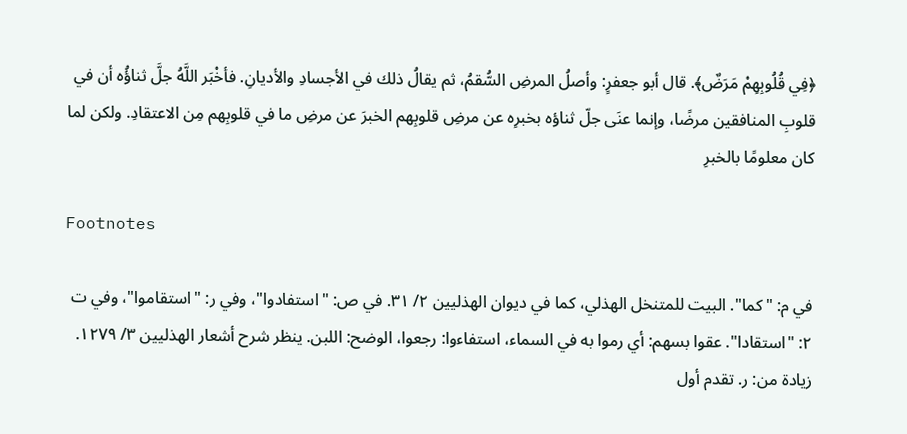﴿فِي قُلُوبِهِمْ مَرَضٌ﴾. قال أبو جعفرٍ: وأصلُ المرضِ السُّقمُ، ثم يقالُ ذلك في الأجسادِ والأديانِ. فأخْبَر اللَّهُ جلَّ ثناؤُه أن في قلوبِ المنافقين مرضًا، وإنما عنَى جلّ ثناؤه بخبرِه عن مرضِ قلوبِهم الخبرَ عن مرضِ ما في قلوبِهم مِن الاعتقادِ. ولكن لما كان معلومًا بالخبرِ

Footnotes

في م: "كما". البيت للمتنخل الهذلي، كما في ديوان الهذليين ٢/ ٣١. في ص: "استفادوا"، وفي ر: "استقاموا"، وفي ت ٢: "استقادا". عقوا بسهم: أي رموا به في السماء، استفاءوا: رجعوا، الوضح: اللبن. ينظر شرح أشعار الهذليين ٣/ ١٢٧٩. زيادة من: ر. تقدم أول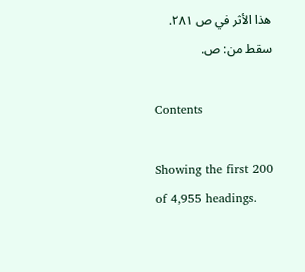هذا الأثر في ص ٢٨١. سقط من: ص.

Contents

Showing the first 200 of 4,955 headings.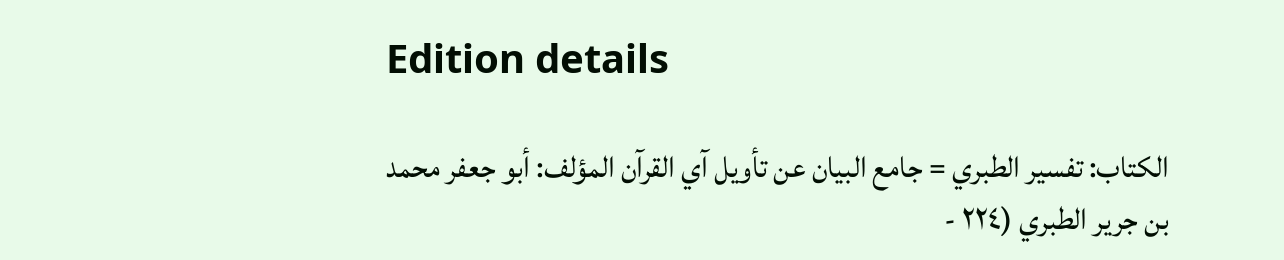Edition details

الكتاب: تفسير الطبري = جامع البيان عن تأويل آي القرآن المؤلف: أبو جعفر محمد بن جرير الطبري (٢٢٤ -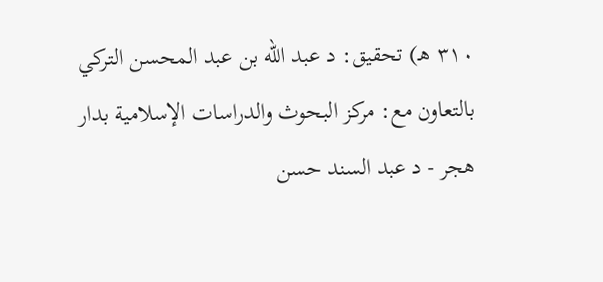٣١٠ هـ) تحقيق: د عبد الله بن عبد المحسن التركي بالتعاون مع: مركز البحوث والدراسات الإسلامية بدار هجر - د عبد السند حسن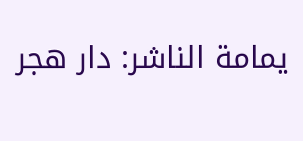يمامة الناشر: دار هجر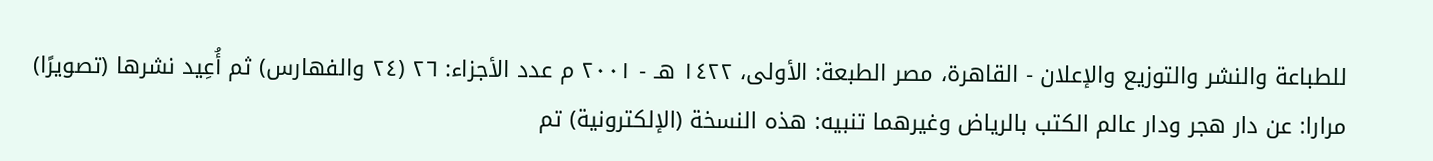للطباعة والنشر والتوزيع والإعلان - القاهرة، مصر الطبعة: الأولى، ١٤٢٢ هـ - ٢٠٠١ م عدد الأجزاء: ٢٦ (٢٤ والفهارس) ثم أُعِيد نشرها (تصويرًا) مرارا: عن دار هجر ودار عالم الكتب بالرياض وغيرهما تنبيه: هذه النسخة (الإلكترونية) تم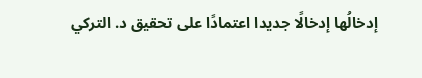إدخالُها إدخالًا جديدا اعتمادًا على تحقيق د. التركي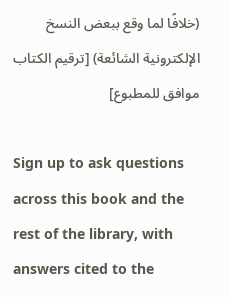(خلافًا لما وقع ببعض النسخ الإلكترونية الشائعة) [ترقيم الكتاب موافق للمطبوع]

Sign up to ask questions across this book and the rest of the library, with answers cited to the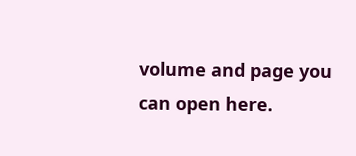volume and page you can open here.